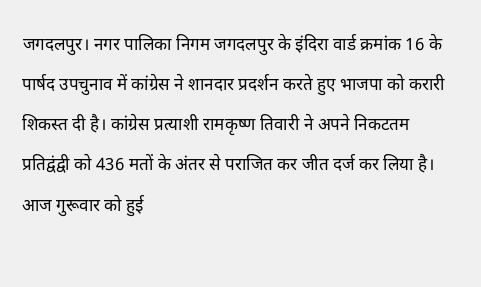जगदलपुर। नगर पालिका निगम जगदलपुर के इंदिरा वार्ड क्रमांक 16 के पार्षद उपचुनाव में कांग्रेस ने शानदार प्रदर्शन करते हुए भाजपा को करारी शिकस्त दी है। कांग्रेस प्रत्याशी रामकृष्ण तिवारी ने अपने निकटतम प्रतिद्वंद्वी को 436 मतों के अंतर से पराजित कर जीत दर्ज कर लिया है। आज गुरूवार को हुई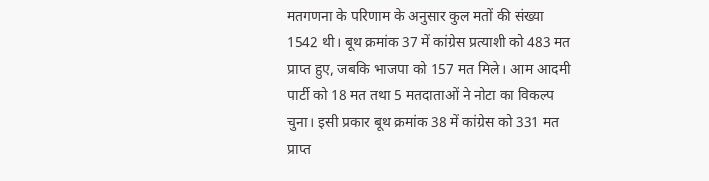मतगणना के परिणाम के अनुसार कुल मतों की संख्या 1542 थी। बूथ क्रमांक 37 में कांग्रेस प्रत्याशी को 483 मत प्राप्त हुए, जबकि भाजपा को 157 मत मिले। आम आदमी पार्टी को 18 मत तथा 5 मतदाताओं ने नोटा का विकल्प चुना। इसी प्रकार बूथ क्रमांक 38 में कांग्रेस को 331 मत प्राप्त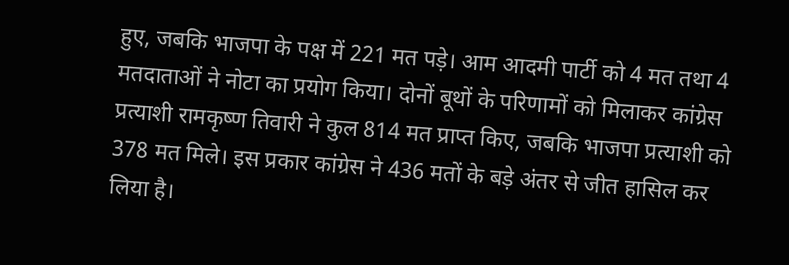हुए, जबकि भाजपा के पक्ष में 221 मत पड़े। आम आदमी पार्टी को 4 मत तथा 4 मतदाताओं ने नोटा का प्रयोग किया। दोनों बूथों के परिणामों को मिलाकर कांग्रेस प्रत्याशी रामकृष्ण तिवारी ने कुल 814 मत प्राप्त किए, जबकि भाजपा प्रत्याशी को 378 मत मिले। इस प्रकार कांग्रेस ने 436 मतों के बड़े अंतर से जीत हासिल कर लिया है।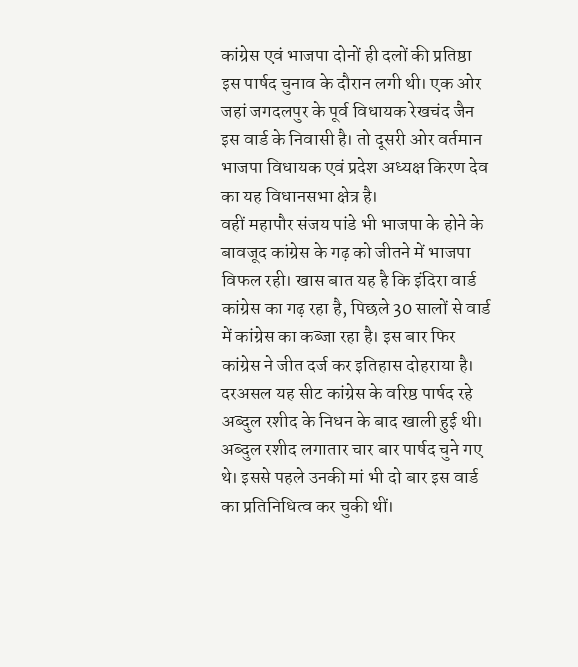कांग्रेस एवं भाजपा दोनों ही दलों की प्रतिष्ठा इस पार्षद चुनाव के दौरान लगी थी। एक ओर जहां जगदलपुर के पूर्व विधायक रेखचंद जैन इस वार्ड के निवासी है। तो दूसरी ओर वर्तमान भाजपा विधायक एवं प्रदेश अध्यक्ष किरण देव का यह विधानसभा क्षेत्र है।
वहीं महापौर संजय पांडे भी भाजपा के होने के बावजूद कांग्रेस के गढ़ को जीतने में भाजपा विफल रही। खास बात यह है कि इंदिरा वार्ड कांग्रेस का गढ़ रहा है, पिछले 30 सालों से वार्ड में कांग्रेस का कब्जा रहा है। इस बार फिर कांग्रेस ने जीत दर्ज कर इतिहास दोहराया है। दरअसल यह सीट कांग्रेस के वरिष्ठ पार्षद रहे अब्दुल रशीद के निधन के बाद खाली हुई थी। अब्दुल रशीद लगातार चार बार पार्षद चुने गए थे। इससे पहले उनकी मां भी दो बार इस वार्ड का प्रतिनिधित्व कर चुकी थीं।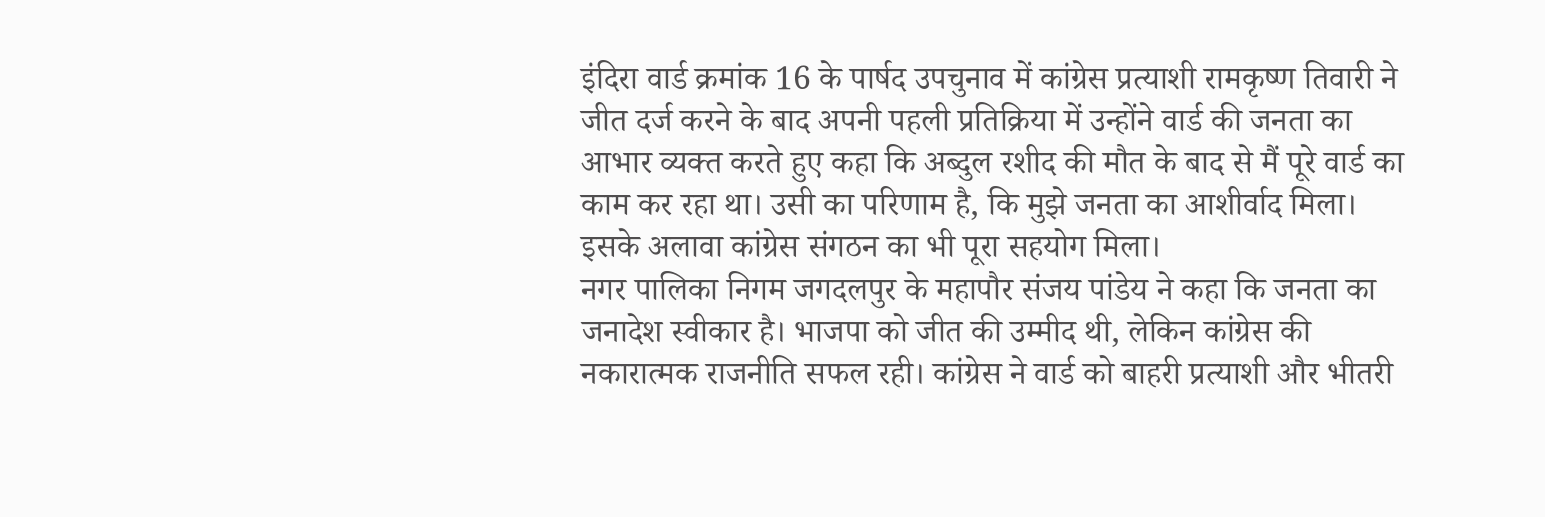इंदिरा वार्ड क्रमांक 16 के पार्षद उपचुनाव में कांग्रेस प्रत्याशी रामकृष्ण तिवारी ने जीत दर्ज करने के बाद अपनी पहली प्रतिक्रिया में उन्होंने वार्ड की जनता का आभार व्यक्त करते हुए कहा कि अब्दुल रशीद की मौत के बाद से मैं पूरे वार्ड का काम कर रहा था। उसी का परिणाम है, कि मुझे जनता का आशीर्वाद मिला। इसके अलावा कांग्रेस संगठन का भी पूरा सहयोग मिला।
नगर पालिका निगम जगदलपुर के महापौर संजय पांडेय ने कहा कि जनता का जनादेश स्वीकार है। भाजपा को जीत की उम्मीद थी, लेकिन कांग्रेस की नकारात्मक राजनीति सफल रही। कांग्रेस ने वार्ड को बाहरी प्रत्याशी और भीतरी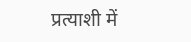प्रत्याशी में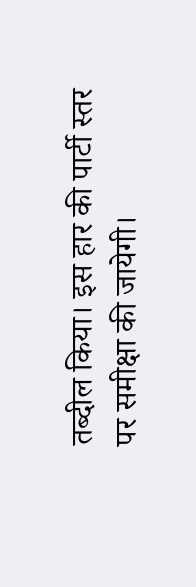तब्दील किया। इस हार की पार्टी स्तर पर समीक्षा की जायेगी।